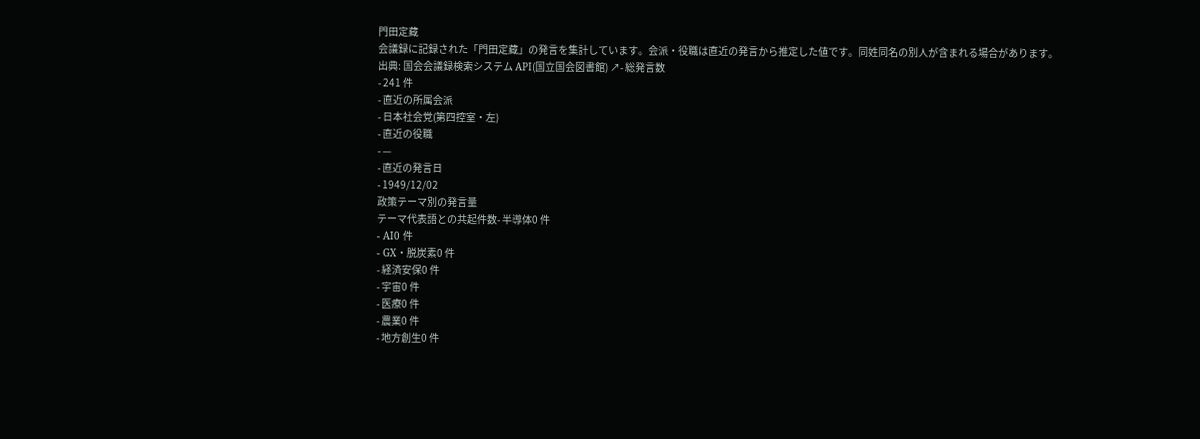門田定藏
会議録に記録された「門田定藏」の発言を集計しています。会派・役職は直近の発言から推定した値です。同姓同名の別人が含まれる場合があります。
出典: 国会会議録検索システム API(国立国会図書館) ↗- 総発言数
- 241 件
- 直近の所属会派
- 日本社会党(第四控室・左)
- 直近の役職
- —
- 直近の発言日
- 1949/12/02
政策テーマ別の発言量
テーマ代表語との共起件数- 半導体0 件
- AI0 件
- GX・脱炭素0 件
- 経済安保0 件
- 宇宙0 件
- 医療0 件
- 農業0 件
- 地方創生0 件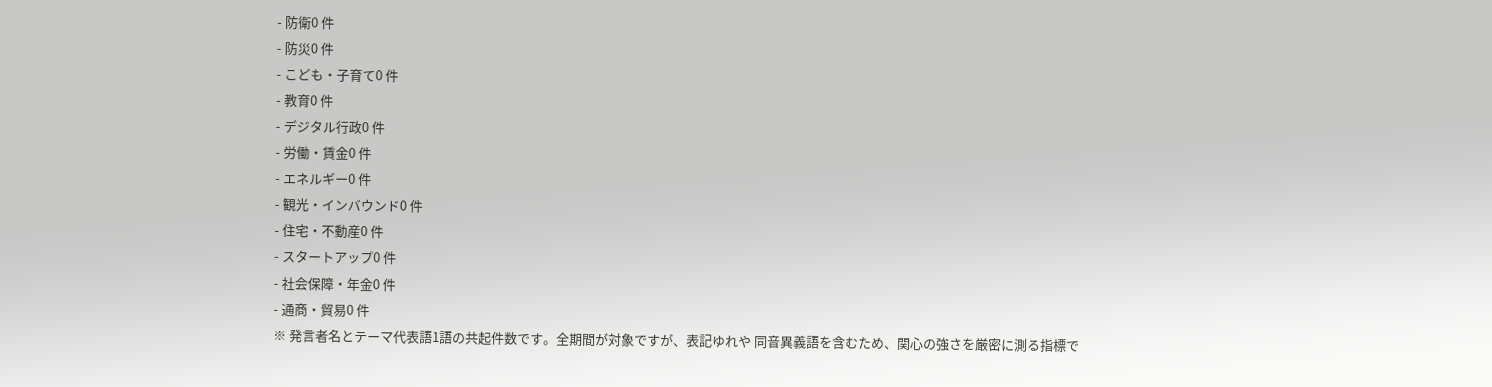- 防衛0 件
- 防災0 件
- こども・子育て0 件
- 教育0 件
- デジタル行政0 件
- 労働・賃金0 件
- エネルギー0 件
- 観光・インバウンド0 件
- 住宅・不動産0 件
- スタートアップ0 件
- 社会保障・年金0 件
- 通商・貿易0 件
※ 発言者名とテーマ代表語1語の共起件数です。全期間が対象ですが、表記ゆれや 同音異義語を含むため、関心の強さを厳密に測る指標で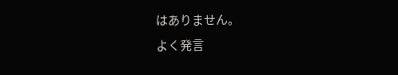はありません。
よく発言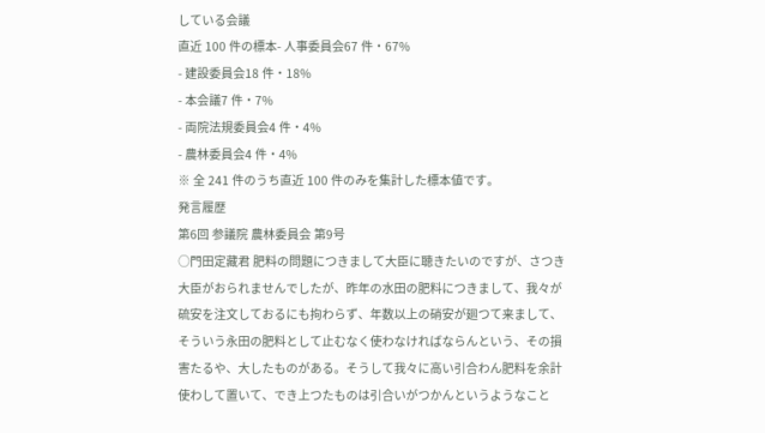している会議
直近 100 件の標本- 人事委員会67 件・67%
- 建設委員会18 件・18%
- 本会議7 件・7%
- 両院法規委員会4 件・4%
- 農林委員会4 件・4%
※ 全 241 件のうち直近 100 件のみを集計した標本値です。
発言履歴
第6回 参議院 農林委員会 第9号
○門田定藏君 肥料の問題につきまして大臣に聴きたいのですが、さつき大臣がおられませんでしたが、昨年の水田の肥料につきまして、我々が硫安を注文しておるにも拘わらず、年数以上の硝安が廻つて来まして、そういう永田の肥料として止むなく使わなければならんという、その損害たるや、大したものがある。そうして我々に高い引合わん肥料を余計使わして置いて、でき上つたものは引合いがつかんというようなこと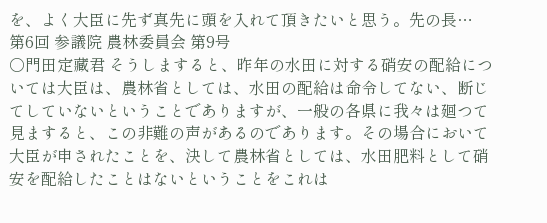を、よく大臣に先ず真先に頭を入れて頂きたいと思う。先の長…
第6回 参議院 農林委員会 第9号
○門田定藏君 そうしますると、昨年の水田に対する硝安の配給については大臣は、農林省としては、水田の配給は命令してない、断じてしていないということでありますが、一般の各県に我々は廻つて見ますると、この非難の声があるのであります。その場合において大臣が申されたことを、決して農林省としては、水田肥料として硝安を配給したことはないということをこれは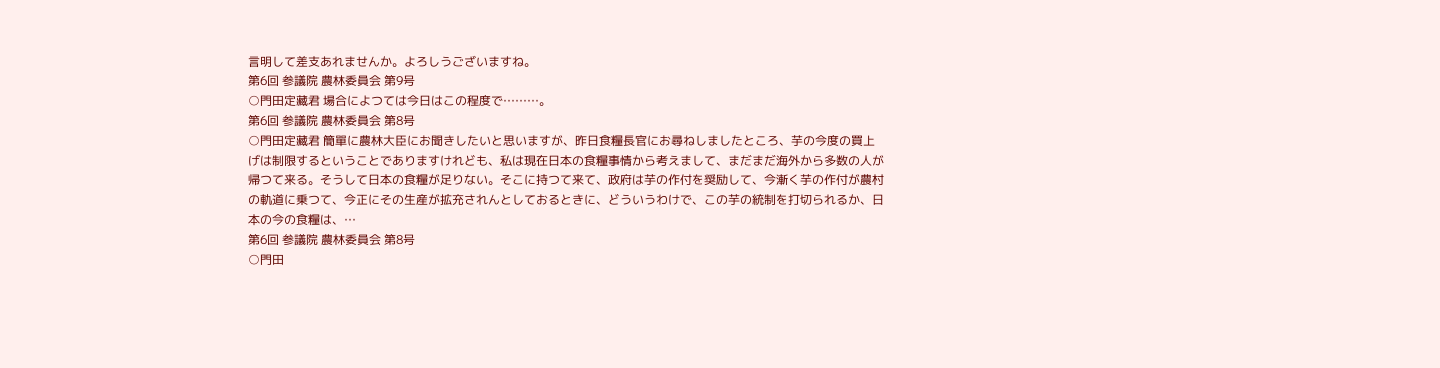言明して差支あれませんか。よろしうございますね。
第6回 参議院 農林委員会 第9号
○門田定藏君 場合によつては今日はこの程度で………。
第6回 参議院 農林委員会 第8号
○門田定藏君 簡單に農林大臣にお聞きしたいと思いますが、昨日食糧長官にお尋ねしましたところ、芋の今度の買上げは制限するということでありますけれども、私は現在日本の食糧事情から考えまして、まだまだ海外から多数の人が帰つて来る。そうして日本の食糧が足りない。そこに持つて来て、政府は芋の作付を奨励して、今漸く芋の作付が農村の軌道に乗つて、今正にその生産が拡充されんとしておるときに、どういうわけで、この芋の統制を打切られるか、日本の今の食糧は、…
第6回 参議院 農林委員会 第8号
○門田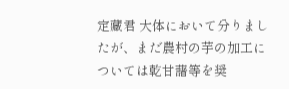定藏君 大体において分りましたが、まだ農村の芋の加工については乾甘藷等を奨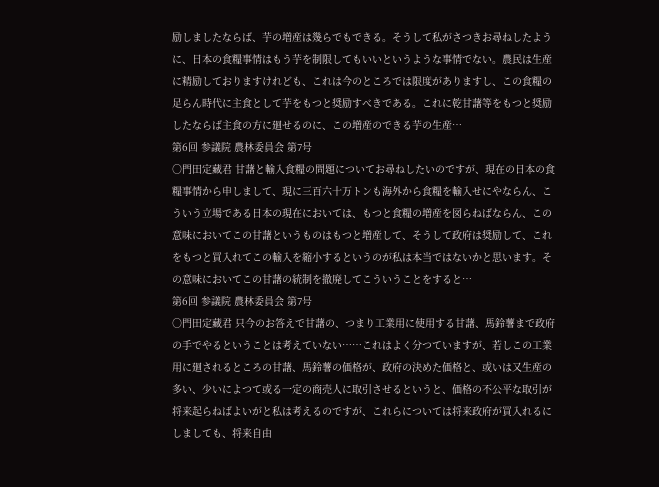励しましたならば、芋の増産は幾らでもできる。そうして私がさつきお尋ねしたように、日本の食糧事情はもう芋を制限してもいいというような事情でない。農民は生産に精励しておりますけれども、これは今のところでは限度がありますし、この食糧の足らん時代に主食として芋をもつと奨励すべきである。これに乾甘藷等をもつと奨励したならば主食の方に廻せるのに、この増産のできる芋の生産…
第6回 参議院 農林委員会 第7号
○門田定藏君 甘藷と輸入食糧の問題についてお尋ねしたいのですが、現在の日本の食糧事情から申しまして、現に三百六十万トンも海外から食糧を輸入せにやならん、こういう立場である日本の現在においては、もつと食糧の増産を図らねばならん、この意味においてこの甘藷というものはもつと増産して、そうして政府は奨励して、これをもつと買入れてこの輸入を縮小するというのが私は本当ではないかと思います。その意味においてこの甘藷の統制を撤廃してこういうことをすると…
第6回 参議院 農林委員会 第7号
○門田定藏君 只今のお答えで甘藷の、つまり工業用に使用する甘藷、馬鈴薯まで政府の手でやるということは考えていない……これはよく分つていますが、若しこの工業用に廻されるところの甘藷、馬鈴薯の価格が、政府の決めた価格と、或いは又生産の多い、少いによつて或る一定の商売人に取引させるというと、価格の不公平な取引が将来起らねばよいがと私は考えるのですが、これらについては将来政府が買入れるにしましても、将来自由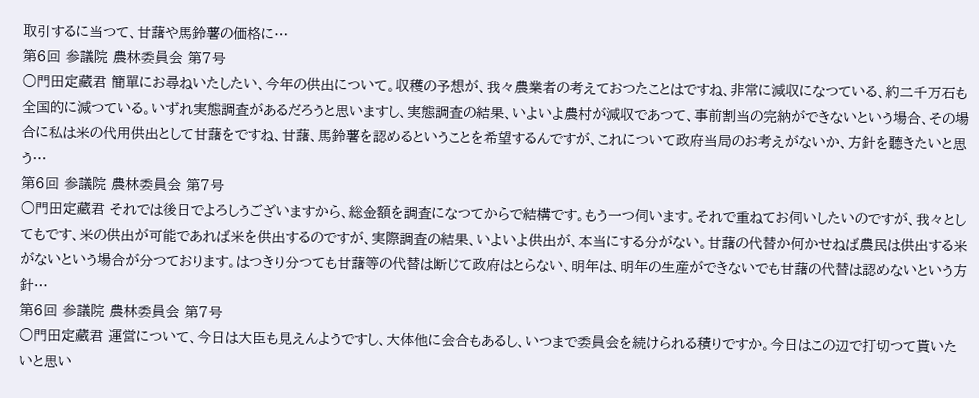取引するに当つて、甘藷や馬鈴薯の価格に…
第6回 参議院 農林委員会 第7号
○門田定藏君 簡單にお尋ねいたしたい、今年の供出について。収穫の予想が、我々農業者の考えておつたことはですね、非常に減収になつている、約二千万石も全国的に減つている。いずれ実態調査があるだろうと思いますし、実態調査の結果、いよいよ農村が減収であつて、事前割当の完納ができないという場合、その場合に私は米の代用供出として甘藷をですね、甘藷、馬鈴薯を認めるということを希望するんですが、これについて政府当局のお考えがないか、方針を聽きたいと思う…
第6回 参議院 農林委員会 第7号
○門田定藏君 それでは後日でよろしうございますから、総金額を調査になつてからで結構です。もう一つ伺います。それで重ねてお伺いしたいのですが、我々としてもです、米の供出が可能であれば米を供出するのですが、実際調査の結果、いよいよ供出が、本当にする分がない。甘藷の代替か何かせねば農民は供出する米がないという場合が分つております。はつきり分つても甘藷等の代替は断じて政府はとらない、明年は、明年の生産ができないでも甘藷の代替は認めないという方針…
第6回 参議院 農林委員会 第7号
○門田定藏君 運営について、今日は大臣も見えんようですし、大体他に会合もあるし、いつまで委員会を続けられる積りですか。今日はこの辺で打切つて貰いたいと思い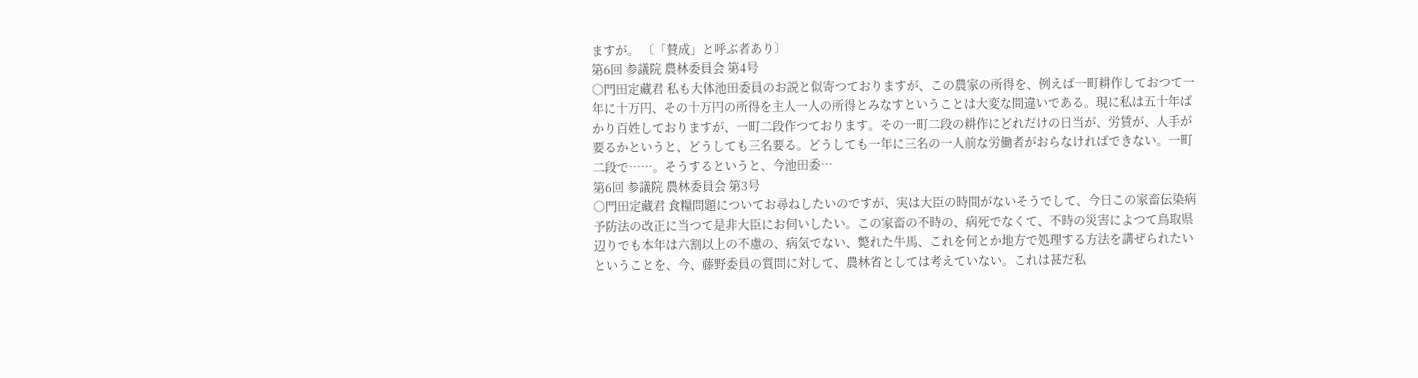ますが。 〔「賛成」と呼ぶ者あり〕
第6回 参議院 農林委員会 第4号
○門田定藏君 私も大体池田委員のお説と似寄つておりますが、この農家の所得を、例えば一町耕作しておつて一年に十万円、その十万円の所得を主人一人の所得とみなすということは大変な間違いである。現に私は五十年ばかり百姓しておりますが、一町二段作つております。その一町二段の耕作にどれだけの日当が、労賃が、人手が要るかというと、どうしても三名要る。どうしても一年に三名の一人前な労働者がおらなければできない。一町二段で……。そうするというと、今池田委…
第6回 参議院 農林委員会 第3号
○門田定藏君 食糧問題についてお尋ねしたいのですが、実は大臣の時間がないそうでして、今日この家畜伝染病予防法の改正に当つて是非大臣にお伺いしたい。この家畜の不時の、病死でなくて、不時の災害によつて鳥取県辺りでも本年は六割以上の不慮の、病気でない、斃れた牛馬、これを何とか地方で処理する方法を講ぜられたいということを、今、藤野委員の質問に対して、農林省としては考えていない。これは甚だ私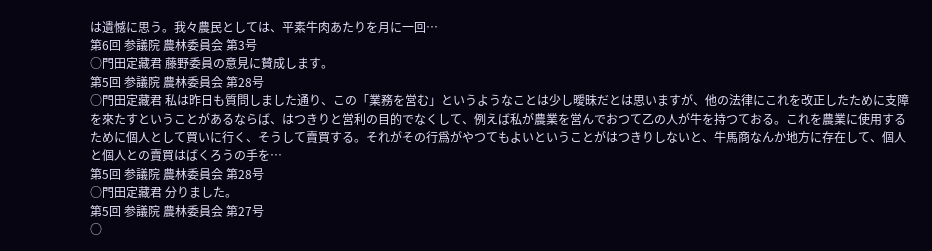は遺憾に思う。我々農民としては、平素牛肉あたりを月に一回…
第6回 参議院 農林委員会 第3号
○門田定藏君 藤野委員の意見に賛成します。
第5回 参議院 農林委員会 第28号
○門田定藏君 私は昨日も質問しました通り、この「業務を営む」というようなことは少し曖昧だとは思いますが、他の法律にこれを改正したために支障を來たすということがあるならば、はつきりと営利の目的でなくして、例えば私が農業を営んでおつて乙の人が牛を持つておる。これを農業に使用するために個人として買いに行く、そうして賣買する。それがその行爲がやつてもよいということがはつきりしないと、牛馬商なんか地方に存在して、個人と個人との賣買はばくろうの手を…
第5回 参議院 農林委員会 第28号
○門田定藏君 分りました。
第5回 参議院 農林委員会 第27号
○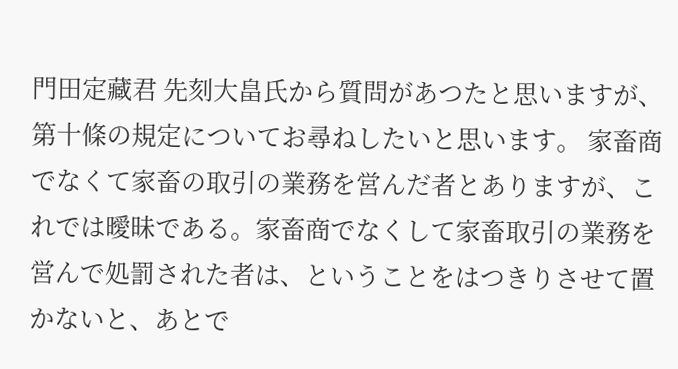門田定藏君 先刻大畠氏から質問があつたと思いますが、第十條の規定についてお尋ねしたいと思います。 家畜商でなくて家畜の取引の業務を営んだ者とありますが、これでは曖昧である。家畜商でなくして家畜取引の業務を営んで処罰された者は、ということをはつきりさせて置かないと、あとで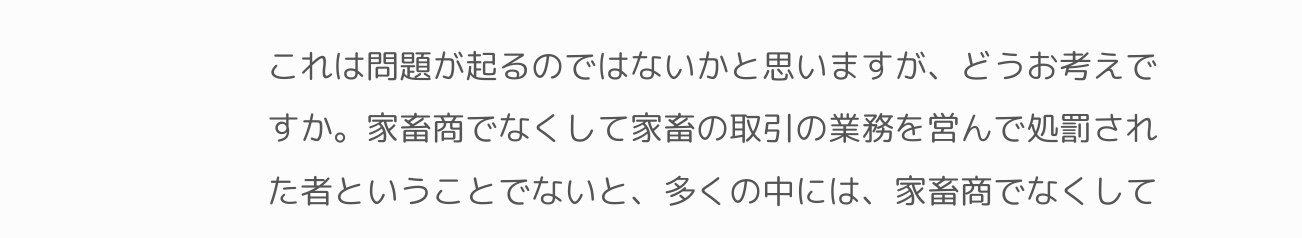これは問題が起るのではないかと思いますが、どうお考えですか。家畜商でなくして家畜の取引の業務を営んで処罰された者ということでないと、多くの中には、家畜商でなくして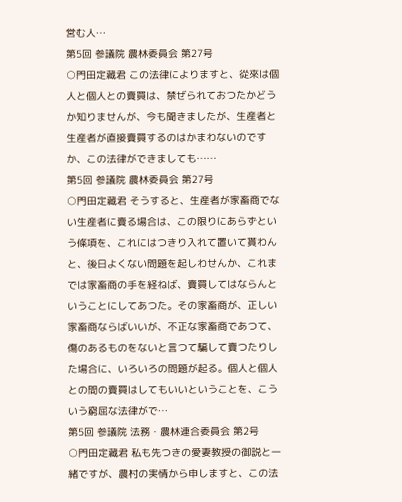営む人…
第5回 参議院 農林委員会 第27号
○門田定藏君 この法律によりますと、從來は個人と個人との賣買は、禁ぜられておつたかどうか知りませんが、今も聞きましたが、生産者と生産者が直接賣買するのはかまわないのですか、この法律ができましても……
第5回 参議院 農林委員会 第27号
○門田定藏君 そうすると、生産者が家畜商でない生産者に賣る場合は、この限りにあらずという條項を、これにはつきり入れて置いて貰わんと、後日よくない問題を起しわせんか、これまでは家畜商の手を経ねば、賣買してはならんということにしてあつた。その家畜商が、正しい家畜商ならばいいが、不正な家畜商であつて、傷のあるものをないと言つて騙して賣つたりした場合に、いろいろの問題が起る。個人と個人との間の賣買はしてもいいということを、こういう窮屈な法律がで…
第5回 参議院 法務・農林連合委員会 第2号
○門田定藏君 私も先つきの愛妻教授の御説と一緒ですが、農村の実情から申しますと、この法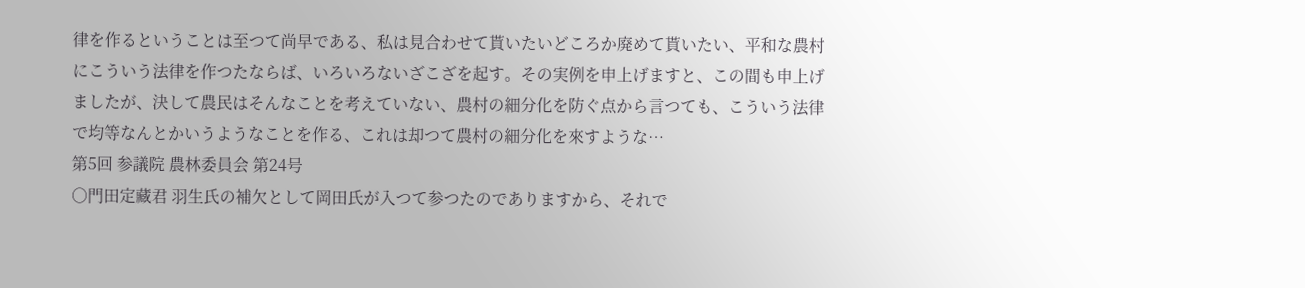律を作るということは至つて尚早である、私は見合わせて貰いたいどころか廃めて貰いたい、平和な農村にこういう法律を作つたならば、いろいろないざこざを起す。その実例を申上げますと、この間も申上げましたが、決して農民はそんなことを考えていない、農村の細分化を防ぐ点から言つても、こういう法律で均等なんとかいうようなことを作る、これは却つて農村の細分化を來すような…
第5回 参議院 農林委員会 第24号
○門田定藏君 羽生氏の補欠として岡田氏が入つて参つたのでありますから、それで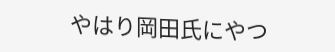やはり岡田氏にやつ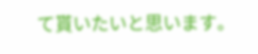て貰いたいと思います。